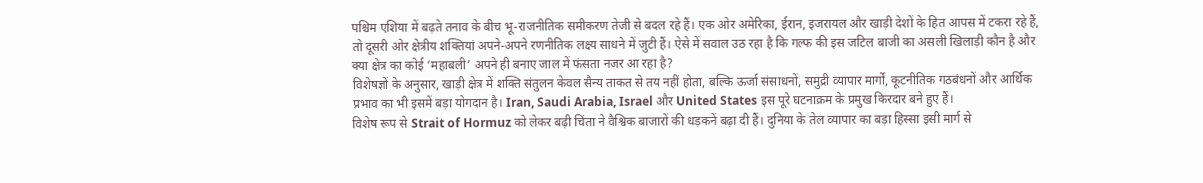पश्चिम एशिया में बढ़ते तनाव के बीच भू-राजनीतिक समीकरण तेजी से बदल रहे हैं। एक ओर अमेरिका, ईरान, इजरायल और खाड़ी देशों के हित आपस में टकरा रहे हैं, तो दूसरी ओर क्षेत्रीय शक्तियां अपने-अपने रणनीतिक लक्ष्य साधने में जुटी हैं। ऐसे में सवाल उठ रहा है कि गल्फ की इस जटिल बाजी का असली खिलाड़ी कौन है और क्या क्षेत्र का कोई ‘महाबली’ अपने ही बनाए जाल में फंसता नजर आ रहा है?
विशेषज्ञों के अनुसार, खाड़ी क्षेत्र में शक्ति संतुलन केवल सैन्य ताकत से तय नहीं होता, बल्कि ऊर्जा संसाधनों, समुद्री व्यापार मार्गों, कूटनीतिक गठबंधनों और आर्थिक प्रभाव का भी इसमें बड़ा योगदान है। Iran, Saudi Arabia, Israel और United States इस पूरे घटनाक्रम के प्रमुख किरदार बने हुए हैं।
विशेष रूप से Strait of Hormuz को लेकर बढ़ी चिंता ने वैश्विक बाजारों की धड़कनें बढ़ा दी हैं। दुनिया के तेल व्यापार का बड़ा हिस्सा इसी मार्ग से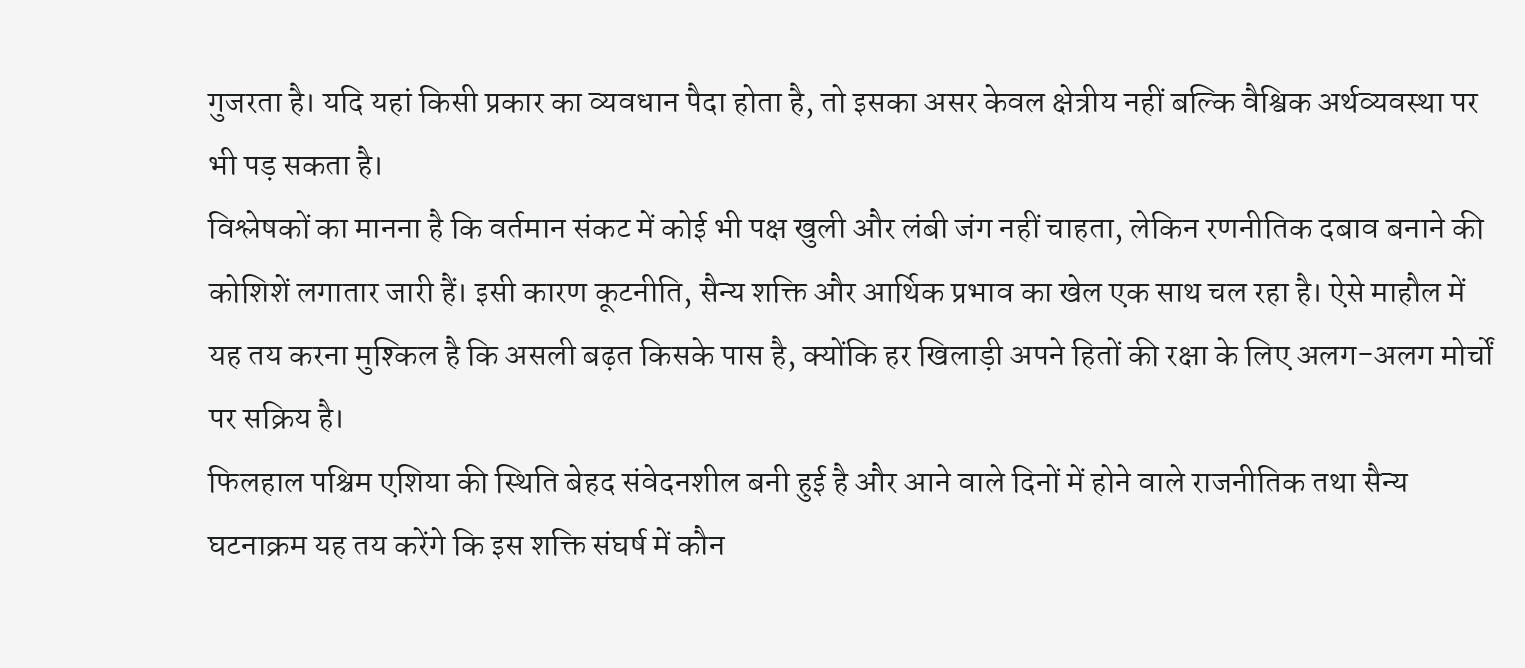गुजरता है। यदि यहां किसी प्रकार का व्यवधान पैदा होता है, तो इसका असर केवल क्षेत्रीय नहीं बल्कि वैश्विक अर्थव्यवस्था पर भी पड़ सकता है।
विश्लेषकों का मानना है कि वर्तमान संकट में कोई भी पक्ष खुली और लंबी जंग नहीं चाहता, लेकिन रणनीतिक दबाव बनाने की कोशिशें लगातार जारी हैं। इसी कारण कूटनीति, सैन्य शक्ति और आर्थिक प्रभाव का खेल एक साथ चल रहा है। ऐसे माहौल में यह तय करना मुश्किल है कि असली बढ़त किसके पास है, क्योंकि हर खिलाड़ी अपने हितों की रक्षा के लिए अलग-अलग मोर्चों पर सक्रिय है।
फिलहाल पश्चिम एशिया की स्थिति बेहद संवेदनशील बनी हुई है और आने वाले दिनों में होने वाले राजनीतिक तथा सैन्य घटनाक्रम यह तय करेंगे कि इस शक्ति संघर्ष में कौन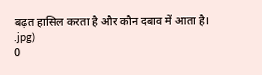बढ़त हासिल करता है और कौन दबाव में आता है।
.jpg)
0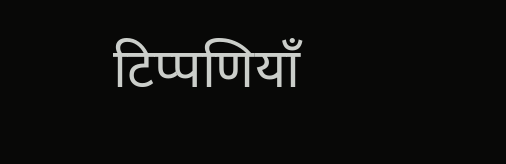टिप्पणियाँ